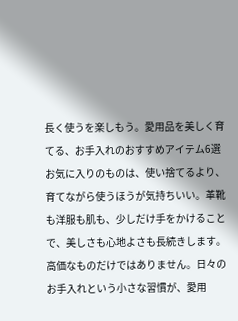長く使うを楽しもう。愛用品を美しく育てる、お手入れのおすすめアイテム6選
お気に入りのものは、使い捨てるより、育てながら使うほうが気持ちいい。革靴も洋服も肌も、少しだけ手をかけることで、美しさも心地よさも長続きします。高価なものだけではありません。日々のお手入れという小さな習慣が、愛用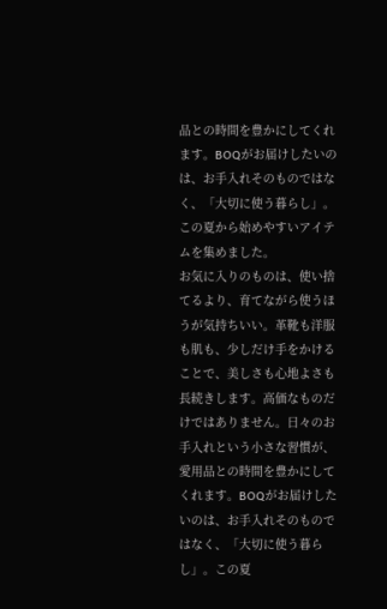品との時間を豊かにしてくれます。BOQがお届けしたいのは、お手入れそのものではなく、「大切に使う暮らし」。この夏から始めやすいアイテムを集めました。
お気に入りのものは、使い捨てるより、育てながら使うほうが気持ちいい。革靴も洋服も肌も、少しだけ手をかけることで、美しさも心地よさも長続きします。高価なものだけではありません。日々のお手入れという小さな習慣が、愛用品との時間を豊かにしてくれます。BOQがお届けしたいのは、お手入れそのものではなく、「大切に使う暮らし」。この夏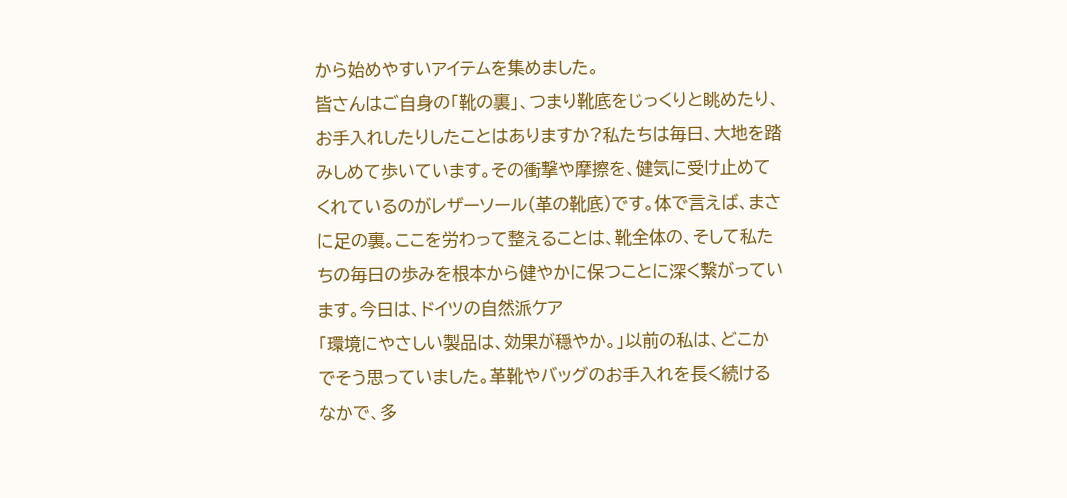から始めやすいアイテムを集めました。
皆さんはご自身の「靴の裏」、つまり靴底をじっくりと眺めたり、お手入れしたりしたことはありますか?私たちは毎日、大地を踏みしめて歩いています。その衝撃や摩擦を、健気に受け止めてくれているのがレザーソール(革の靴底)です。体で言えば、まさに足の裏。ここを労わって整えることは、靴全体の、そして私たちの毎日の歩みを根本から健やかに保つことに深く繋がっています。今日は、ドイツの自然派ケア
「環境にやさしい製品は、効果が穏やか。」以前の私は、どこかでそう思っていました。革靴やバッグのお手入れを長く続けるなかで、多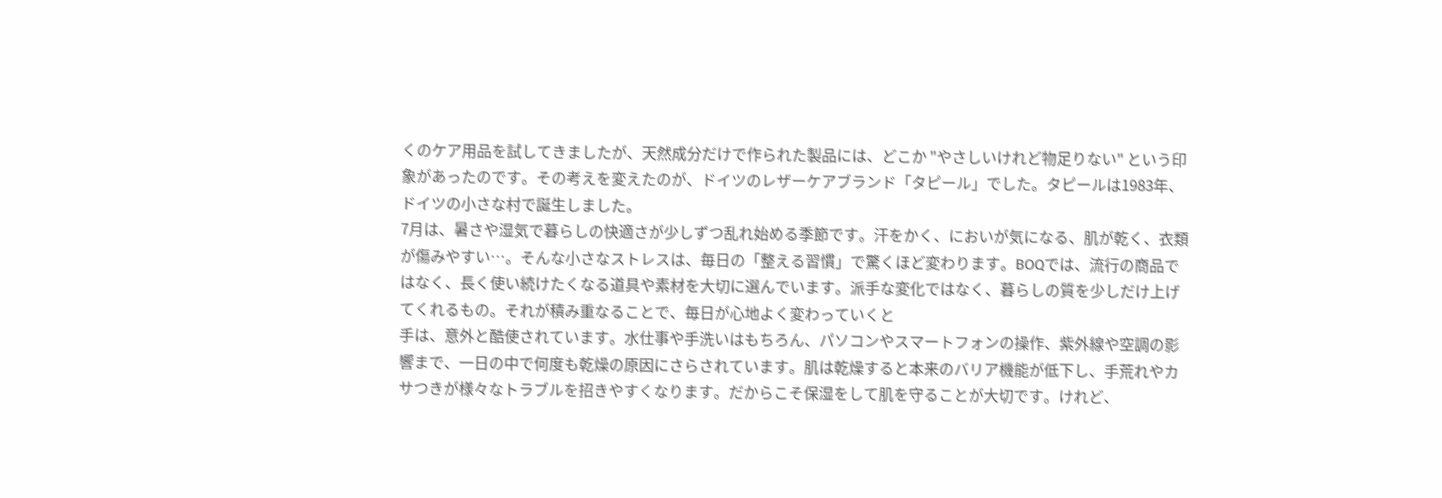くのケア用品を試してきましたが、天然成分だけで作られた製品には、どこか "やさしいけれど物足りない" という印象があったのです。その考えを変えたのが、ドイツのレザーケアブランド「タピール」でした。タピールは1983年、ドイツの小さな村で誕生しました。
7月は、暑さや湿気で暮らしの快適さが少しずつ乱れ始める季節です。汗をかく、においが気になる、肌が乾く、衣類が傷みやすい…。そんな小さなストレスは、毎日の「整える習慣」で驚くほど変わります。BOQでは、流行の商品ではなく、長く使い続けたくなる道具や素材を大切に選んでいます。派手な変化ではなく、暮らしの質を少しだけ上げてくれるもの。それが積み重なることで、毎日が心地よく変わっていくと
手は、意外と酷使されています。水仕事や手洗いはもちろん、パソコンやスマートフォンの操作、紫外線や空調の影響まで、一日の中で何度も乾燥の原因にさらされています。肌は乾燥すると本来のバリア機能が低下し、手荒れやカサつきが様々なトラブルを招きやすくなります。だからこそ保湿をして肌を守ることが大切です。けれど、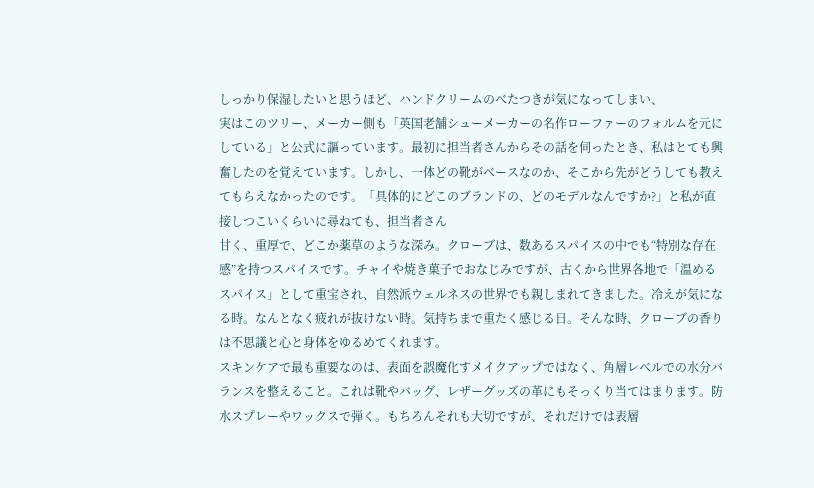しっかり保湿したいと思うほど、ハンドクリームのべたつきが気になってしまい、
実はこのツリー、メーカー側も「英国老舗シューメーカーの名作ローファーのフォルムを元にしている」と公式に謳っています。最初に担当者さんからその話を伺ったとき、私はとても興奮したのを覚えています。しかし、一体どの靴がベースなのか、そこから先がどうしても教えてもらえなかったのです。「具体的にどこのブランドの、どのモデルなんですか?」と私が直接しつこいくらいに尋ねても、担当者さん
甘く、重厚で、どこか薬草のような深み。クローブは、数あるスパイスの中でも“特別な存在感”を持つスパイスです。チャイや焼き菓子でおなじみですが、古くから世界各地で「温めるスパイス」として重宝され、自然派ウェルネスの世界でも親しまれてきました。冷えが気になる時。なんとなく疲れが抜けない時。気持ちまで重たく感じる日。そんな時、クローブの香りは不思議と心と身体をゆるめてくれます。
スキンケアで最も重要なのは、表面を誤魔化すメイクアップではなく、角層レベルでの水分バランスを整えること。これは靴やバッグ、レザーグッズの革にもそっくり当てはまります。防水スプレーやワックスで弾く。もちろんそれも大切ですが、それだけでは表層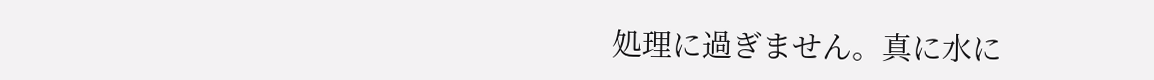処理に過ぎません。真に水に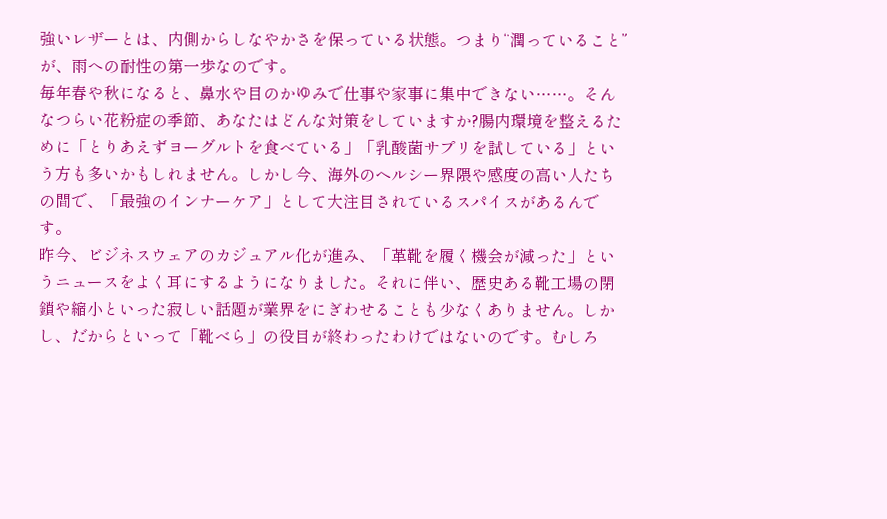強いレザーとは、内側からしなやかさを保っている状態。つまり“潤っていること”が、雨への耐性の第一歩なのです。
毎年春や秋になると、鼻水や目のかゆみで仕事や家事に集中できない……。そんなつらい花粉症の季節、あなたはどんな対策をしていますか?腸内環境を整えるために「とりあえずヨーグルトを食べている」「乳酸菌サプリを試している」という方も多いかもしれません。しかし今、海外のヘルシー界隈や感度の高い人たちの間で、「最強のインナーケア」として大注目されているスパイスがあるんです。
昨今、ビジネスウェアのカジュアル化が進み、「革靴を履く機会が減った」というニュースをよく耳にするようになりました。それに伴い、歴史ある靴工場の閉鎖や縮小といった寂しい話題が業界をにぎわせることも少なくありません。しかし、だからといって「靴べら」の役目が終わったわけではないのです。むしろ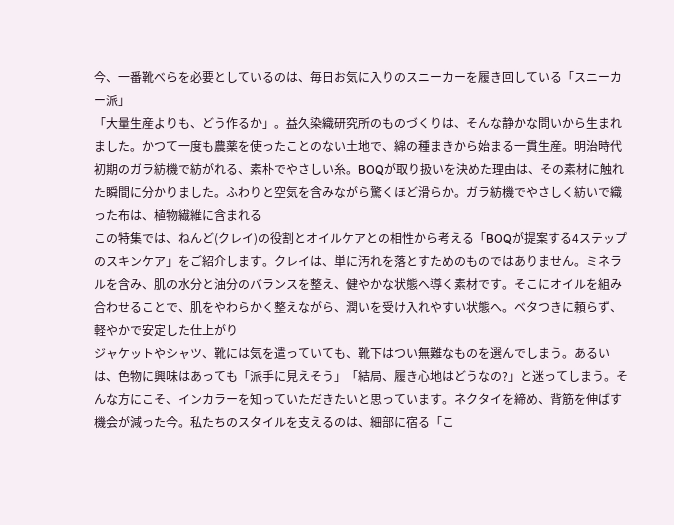今、一番靴べらを必要としているのは、毎日お気に入りのスニーカーを履き回している「スニーカー派」
「大量生産よりも、どう作るか」。益久染織研究所のものづくりは、そんな静かな問いから生まれました。かつて一度も農薬を使ったことのない土地で、綿の種まきから始まる一貫生産。明治時代初期のガラ紡機で紡がれる、素朴でやさしい糸。BOQが取り扱いを決めた理由は、その素材に触れた瞬間に分かりました。ふわりと空気を含みながら驚くほど滑らか。ガラ紡機でやさしく紡いで織った布は、植物繊維に含まれる
この特集では、ねんど(クレイ)の役割とオイルケアとの相性から考える「BOQが提案する4ステップのスキンケア」をご紹介します。クレイは、単に汚れを落とすためのものではありません。ミネラルを含み、肌の水分と油分のバランスを整え、健やかな状態へ導く素材です。そこにオイルを組み合わせることで、肌をやわらかく整えながら、潤いを受け入れやすい状態へ。ベタつきに頼らず、軽やかで安定した仕上がり
ジャケットやシャツ、靴には気を遣っていても、靴下はつい無難なものを選んでしまう。あるいは、色物に興味はあっても「派手に見えそう」「結局、履き心地はどうなの?」と迷ってしまう。そんな方にこそ、インカラーを知っていただきたいと思っています。ネクタイを締め、背筋を伸ばす機会が減った今。私たちのスタイルを支えるのは、細部に宿る「こ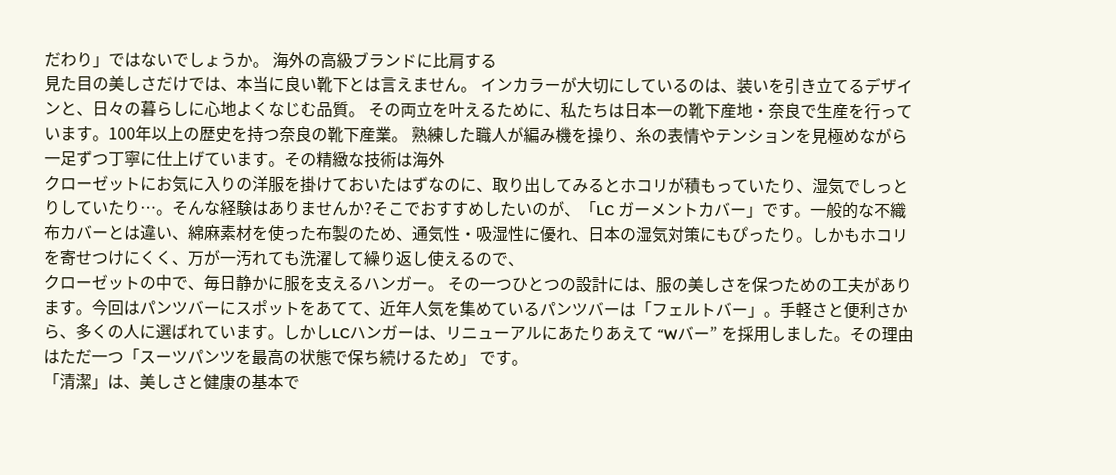だわり」ではないでしょうか。 海外の高級ブランドに比肩する
見た目の美しさだけでは、本当に良い靴下とは言えません。 インカラーが大切にしているのは、装いを引き立てるデザインと、日々の暮らしに心地よくなじむ品質。 その両立を叶えるために、私たちは日本一の靴下産地・奈良で生産を行っています。100年以上の歴史を持つ奈良の靴下産業。 熟練した職人が編み機を操り、糸の表情やテンションを見極めながら一足ずつ丁寧に仕上げています。その精緻な技術は海外
クローゼットにお気に入りの洋服を掛けておいたはずなのに、取り出してみるとホコリが積もっていたり、湿気でしっとりしていたり…。そんな経験はありませんか?そこでおすすめしたいのが、「LC ガーメントカバー」です。一般的な不織布カバーとは違い、綿麻素材を使った布製のため、通気性・吸湿性に優れ、日本の湿気対策にもぴったり。しかもホコリを寄せつけにくく、万が一汚れても洗濯して繰り返し使えるので、
クローゼットの中で、毎日静かに服を支えるハンガー。 その一つひとつの設計には、服の美しさを保つための工夫があります。今回はパンツバーにスポットをあてて、近年人気を集めているパンツバーは「フェルトバー」。手軽さと便利さから、多くの人に選ばれています。しかしLCハンガーは、リニューアルにあたりあえて “Wバー” を採用しました。その理由はただ一つ「スーツパンツを最高の状態で保ち続けるため」 です。
「清潔」は、美しさと健康の基本で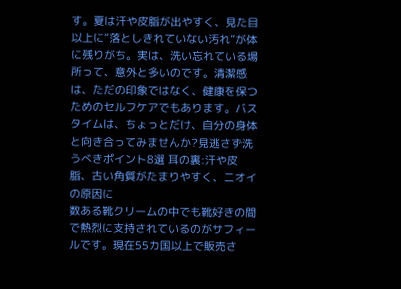す。夏は汗や皮脂が出やすく、見た目以上に“落としきれていない汚れ”が体に残りがち。実は、洗い忘れている場所って、意外と多いのです。清潔感は、ただの印象ではなく、健康を保つためのセルフケアでもあります。バスタイムは、ちょっとだけ、自分の身体と向き合ってみませんか?見逃さず洗うべきポイント8選 耳の裏:汗や皮脂、古い角質がたまりやすく、ニオイの原因に
数ある靴クリームの中でも靴好きの間で熱烈に支持されているのがサフィールです。現在55カ国以上で販売さ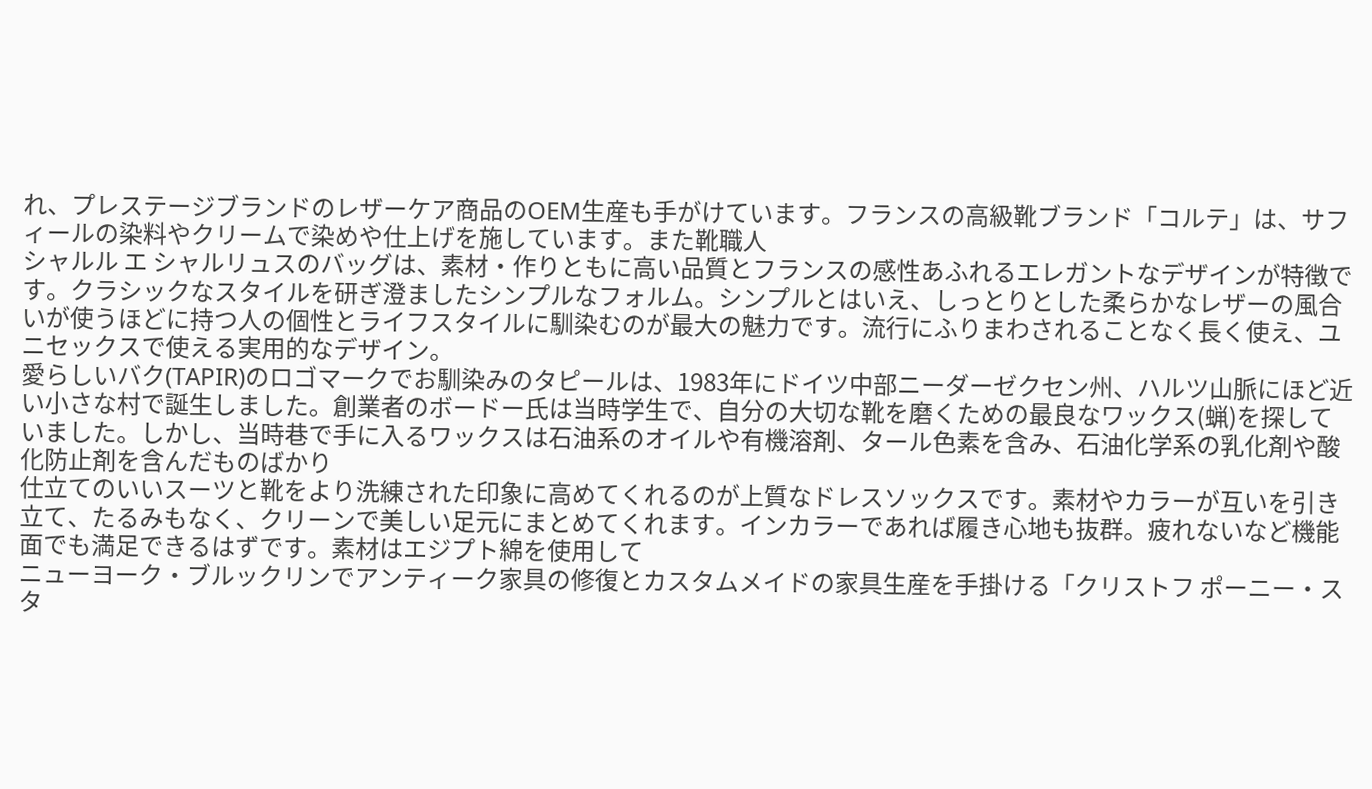れ、プレステージブランドのレザーケア商品のOEM生産も手がけています。フランスの高級靴ブランド「コルテ」は、サフィールの染料やクリームで染めや仕上げを施しています。また靴職人
シャルル エ シャルリュスのバッグは、素材・作りともに高い品質とフランスの感性あふれるエレガントなデザインが特徴です。クラシックなスタイルを研ぎ澄ましたシンプルなフォルム。シンプルとはいえ、しっとりとした柔らかなレザーの風合いが使うほどに持つ人の個性とライフスタイルに馴染むのが最大の魅力です。流行にふりまわされることなく長く使え、ユニセックスで使える実用的なデザイン。
愛らしいバク(TAPIR)のロゴマークでお馴染みのタピールは、1983年にドイツ中部ニーダーゼクセン州、ハルツ山脈にほど近い小さな村で誕生しました。創業者のボードー氏は当時学生で、自分の大切な靴を磨くための最良なワックス(蝋)を探していました。しかし、当時巷で手に入るワックスは石油系のオイルや有機溶剤、タール色素を含み、石油化学系の乳化剤や酸化防止剤を含んだものばかり
仕立てのいいスーツと靴をより洗練された印象に高めてくれるのが上質なドレスソックスです。素材やカラーが互いを引き立て、たるみもなく、クリーンで美しい足元にまとめてくれます。インカラーであれば履き心地も抜群。疲れないなど機能面でも満足できるはずです。素材はエジプト綿を使用して
ニューヨーク・ブルックリンでアンティーク家具の修復とカスタムメイドの家具生産を手掛ける「クリストフ ポーニー・スタ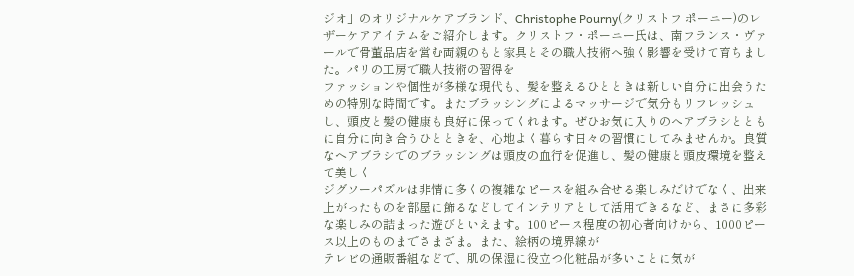ジオ」のオリジナルケアブランド、Christophe Pourny(クリストフ ポーニー)のレザーケアアイテムをご紹介します。クリストフ・ポーニー氏は、南フランス・ヴァールで骨董品店を営む両親のもと家具とその職人技術へ強く影響を受けて育ちました。パリの工房で職人技術の習得を
ファッションや個性が多様な現代も、髪を整えるひとときは新しい自分に出会うための特別な時間です。またブラッシングによるマッサージで気分もリフレッシュし、頭皮と髪の健康も良好に保ってくれます。ぜひお気に入りのへアブラシとともに自分に向き合うひとときを、心地よく暮らす日々の習慣にしてみませんか。良質なヘアブラシでのブラッシングは頭皮の血行を促進し、髪の健康と頭皮環境を整えて美しく
ジグソーパズルは非情に多くの複雑なピースを組み合せる楽しみだけでなく、出来上がったものを部屋に飾るなどしてインテリアとして活用できるなど、まさに多彩な楽しみの詰まった遊びといえます。100ピース程度の初心者向けから、1000ピース以上のものまでさまざま。また、絵柄の境界線が
テレビの通販番組などで、肌の保湿に役立つ化粧品が多いことに気が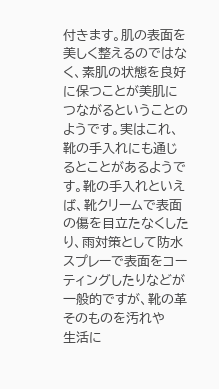付きます。肌の表面を美しく整えるのではなく、素肌の状態を良好に保つことが美肌につながるということのようです。実はこれ、靴の手入れにも通じるとことがあるようです。靴の手入れといえば、靴クリームで表面の傷を目立たなくしたり、雨対策として防水スプレーで表面をコーティングしたりなどが一般的ですが、靴の革そのものを汚れや
生活に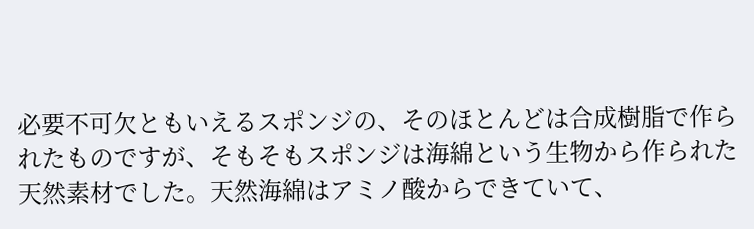必要不可欠ともいえるスポンジの、そのほとんどは合成樹脂で作られたものですが、そもそもスポンジは海綿という生物から作られた天然素材でした。天然海綿はアミノ酸からできていて、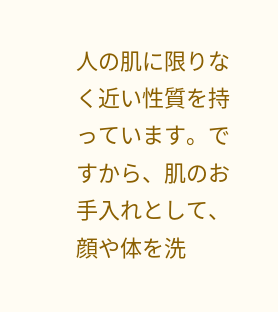人の肌に限りなく近い性質を持っています。ですから、肌のお手入れとして、顔や体を洗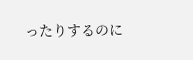ったりするのに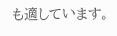も適しています。